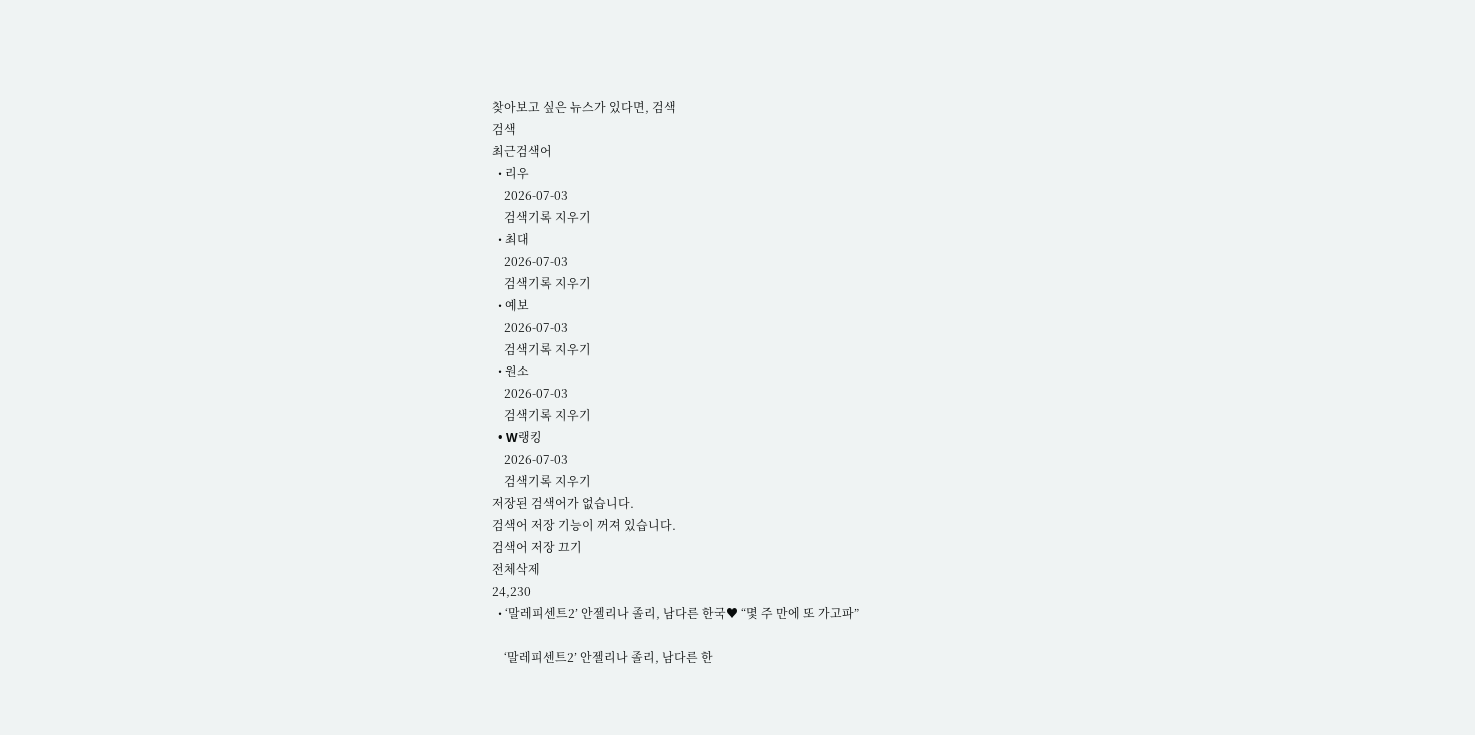찾아보고 싶은 뉴스가 있다면, 검색
검색
최근검색어
  • 리우
    2026-07-03
    검색기록 지우기
  • 최대
    2026-07-03
    검색기록 지우기
  • 예보
    2026-07-03
    검색기록 지우기
  • 원소
    2026-07-03
    검색기록 지우기
  • W랭킹
    2026-07-03
    검색기록 지우기
저장된 검색어가 없습니다.
검색어 저장 기능이 꺼져 있습니다.
검색어 저장 끄기
전체삭제
24,230
  • ‘말레피센트2’ 안젤리나 졸리, 남다른 한국♥ “몇 주 만에 또 가고파”

    ‘말레피센트2’ 안젤리나 졸리, 남다른 한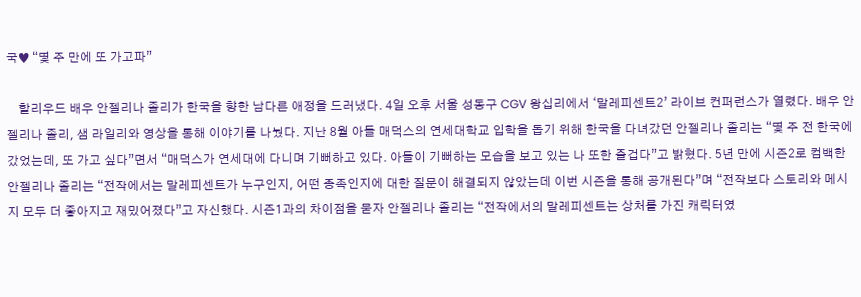국♥ “몇 주 만에 또 가고파”

    할리우드 배우 안젤리나 졸리가 한국을 향한 남다른 애정을 드러냈다. 4일 오후 서울 성동구 CGV 왕십리에서 ‘말레피센트2’ 라이브 컨퍼런스가 열렸다. 배우 안젤리나 졸리, 샘 라일리와 영상을 통해 이야기를 나눴다. 지난 8월 아들 매덕스의 연세대학교 입학을 돕기 위해 한국을 다녀갔던 안젤리나 졸리는 “몇 주 전 한국에 갔었는데, 또 가고 싶다”면서 “매덕스가 연세대에 다니며 기뻐하고 있다. 아들이 기뻐하는 모습을 보고 있는 나 또한 즐겁다”고 밝혔다. 5년 만에 시즌2로 컴백한 안젤리나 졸리는 “전작에서는 말레피센트가 누구인지, 어떤 종족인지에 대한 질문이 해결되지 않았는데 이번 시즌을 통해 공개된다”며 “전작보다 스토리와 메시지 모두 더 좋아지고 재밌어졌다”고 자신했다. 시즌1과의 차이점을 묻자 안젤리나 졸리는 “전작에서의 말레피센트는 상처를 가진 캐릭터였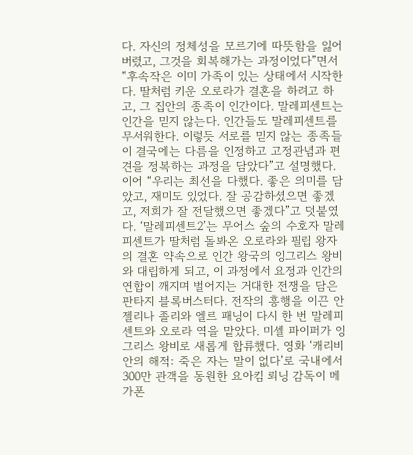다. 자신의 정체성을 모르기에 따뜻함을 잃어버렸고, 그것을 회복해가는 과정이었다”면서 “후속작은 이미 가족이 있는 상태에서 시작한다. 딸처럼 키운 오로라가 결혼을 하려고 하고, 그 집안의 종족이 인간이다. 말레피센트는 인간을 믿지 않는다. 인간들도 말레피센트를 무서워한다. 이렇듯 서로를 믿지 않는 종족들이 결국에는 다름을 인정하고 고정관념과 편견을 정복하는 과정을 담았다”고 설명했다. 이어 “우리는 최선을 다했다. 좋은 의미를 담았고, 재미도 있었다. 잘 공감하셨으면 좋겠고, 저희가 잘 전달했으면 좋겠다”고 덧붙였다. ‘말레피센트2’는 무어스 숲의 수호자 말레피센트가 딸처럼 돌봐온 오로라와 필립 왕자의 결혼 약속으로 인간 왕국의 잉그리스 왕비와 대립하게 되고, 이 과정에서 요정과 인간의 연합이 깨지며 벌어지는 거대한 전쟁을 담은 판타지 블록버스터다. 전작의 흥행을 이끈 안젤리나 졸리와 엘르 패닝이 다시 한 번 말레피센트와 오로라 역을 맡았다. 미셸 파이퍼가 잉그리스 왕비로 새롭게 합류했다. 영화 ‘캐리비안의 해적: 죽은 자는 말이 없다’로 국내에서 300만 관객을 동원한 요아킴 뢰닝 감독이 메가폰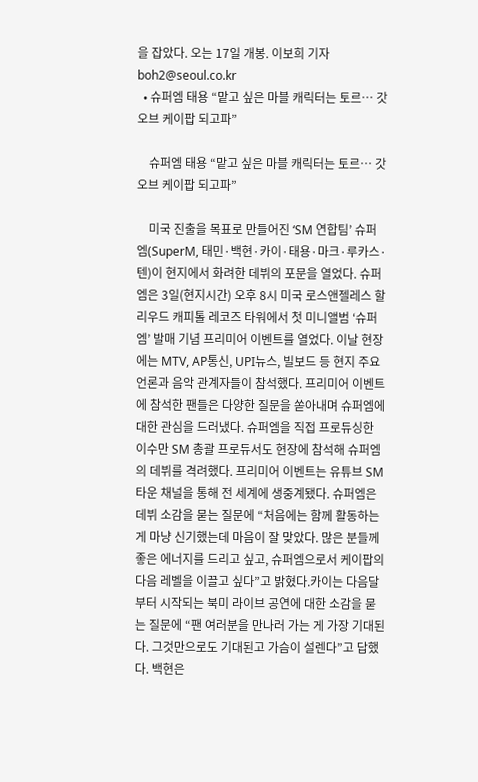을 잡았다. 오는 17일 개봉. 이보희 기자 boh2@seoul.co.kr
  • 슈퍼엠 태용 “맡고 싶은 마블 캐릭터는 토르… 갓 오브 케이팝 되고파”

    슈퍼엠 태용 “맡고 싶은 마블 캐릭터는 토르… 갓 오브 케이팝 되고파”

    미국 진출을 목표로 만들어진 ‘SM 연합팀’ 슈퍼엠(SuperM, 태민·백현·카이·태용·마크·루카스·텐)이 현지에서 화려한 데뷔의 포문을 열었다. 슈퍼엠은 3일(현지시간) 오후 8시 미국 로스앤젤레스 할리우드 캐피톨 레코즈 타워에서 첫 미니앨범 ‘슈퍼엠’ 발매 기념 프리미어 이벤트를 열었다. 이날 현장에는 MTV, AP통신, UPI뉴스, 빌보드 등 현지 주요 언론과 음악 관계자들이 참석했다. 프리미어 이벤트에 참석한 팬들은 다양한 질문을 쏟아내며 슈퍼엠에 대한 관심을 드러냈다. 슈퍼엠을 직접 프로듀싱한 이수만 SM 총괄 프로듀서도 현장에 참석해 슈퍼엠의 데뷔를 격려했다. 프리미어 이벤트는 유튜브 SM타운 채널을 통해 전 세계에 생중계됐다. 슈퍼엠은 데뷔 소감을 묻는 질문에 “처음에는 함께 활동하는 게 마냥 신기했는데 마음이 잘 맞았다. 많은 분들께 좋은 에너지를 드리고 싶고, 슈퍼엠으로서 케이팝의 다음 레벨을 이끌고 싶다”고 밝혔다.카이는 다음달부터 시작되는 북미 라이브 공연에 대한 소감을 묻는 질문에 “팬 여러분을 만나러 가는 게 가장 기대된다. 그것만으로도 기대된고 가슴이 설렌다”고 답했다. 백현은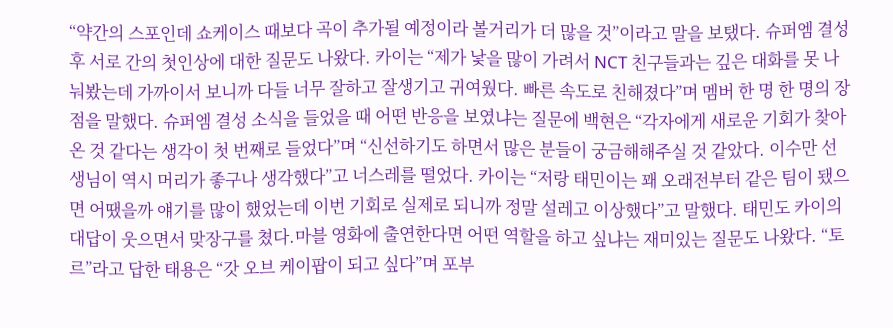“약간의 스포인데 쇼케이스 때보다 곡이 추가될 예정이라 볼거리가 더 많을 것”이라고 말을 보탰다. 슈퍼엠 결성 후 서로 간의 첫인상에 대한 질문도 나왔다. 카이는 “제가 낯을 많이 가려서 NCT 친구들과는 깊은 대화를 못 나눠봤는데 가까이서 보니까 다들 너무 잘하고 잘생기고 귀여웠다. 빠른 속도로 친해졌다”며 멤버 한 명 한 명의 장점을 말했다. 슈퍼엠 결성 소식을 들었을 때 어떤 반응을 보였냐는 질문에 백현은 “각자에게 새로운 기회가 찾아온 것 같다는 생각이 첫 번째로 들었다”며 “신선하기도 하면서 많은 분들이 궁금해해주실 것 같았다. 이수만 선생님이 역시 머리가 좋구나 생각했다”고 너스레를 떨었다. 카이는 “저랑 태민이는 꽤 오래전부터 같은 팀이 됐으면 어땠을까 얘기를 많이 했었는데 이번 기회로 실제로 되니까 정말 설레고 이상했다”고 말했다. 태민도 카이의 대답이 웃으면서 맞장구를 쳤다.마블 영화에 출연한다면 어떤 역할을 하고 싶냐는 재미있는 질문도 나왔다. “토르”라고 답한 태용은 “갓 오브 케이팝이 되고 싶다”며 포부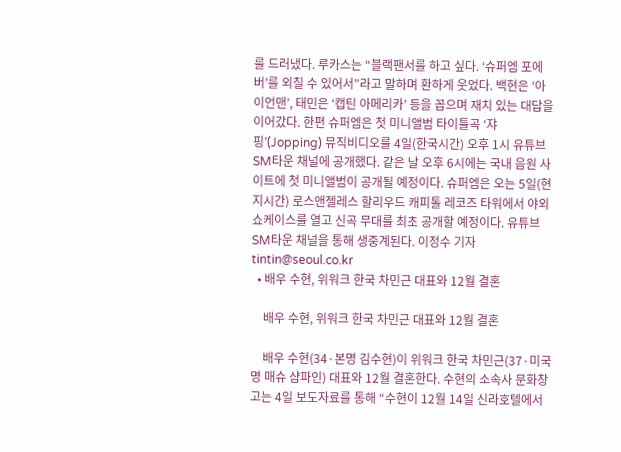를 드러냈다. 루카스는 “블랙팬서를 하고 싶다. ‘슈퍼엠 포에버’를 외칠 수 있어서”라고 말하며 환하게 웃었다. 백현은 ‘아이언맨’, 태민은 ‘캡틴 아메리카’ 등을 꼽으며 재치 있는 대답을 이어갔다. 한편 슈퍼엠은 첫 미니앨범 타이틀곡 ‘쟈핑’(Jopping) 뮤직비디오를 4일(한국시간) 오후 1시 유튜브 SM타운 채널에 공개했다. 같은 날 오후 6시에는 국내 음원 사이트에 첫 미니앨범이 공개될 예정이다. 슈퍼엠은 오는 5일(현지시간) 로스앤젤레스 할리우드 캐피톨 레코즈 타워에서 야외 쇼케이스를 열고 신곡 무대를 최초 공개할 예정이다. 유튜브 SM타운 채널을 통해 생중계된다. 이정수 기자 tintin@seoul.co.kr
  • 배우 수현, 위워크 한국 차민근 대표와 12월 결혼

    배우 수현, 위워크 한국 차민근 대표와 12월 결혼

    배우 수현(34·본명 김수현)이 위워크 한국 차민근(37·미국명 매슈 샴파인) 대표와 12월 결혼한다. 수현의 소속사 문화창고는 4일 보도자료를 통해 “수현이 12월 14일 신라호텔에서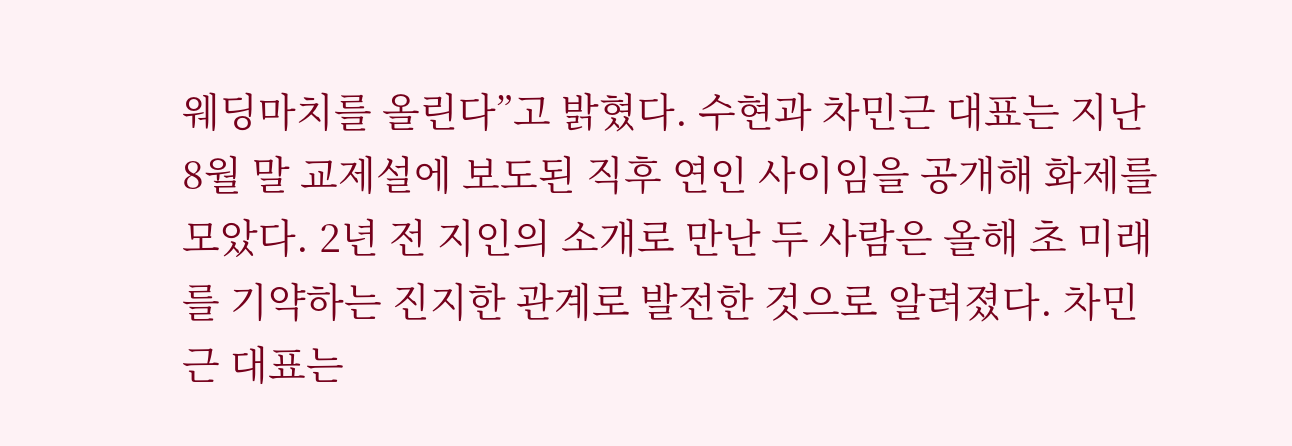웨딩마치를 올린다”고 밝혔다. 수현과 차민근 대표는 지난 8월 말 교제설에 보도된 직후 연인 사이임을 공개해 화제를 모았다. 2년 전 지인의 소개로 만난 두 사람은 올해 초 미래를 기약하는 진지한 관계로 발전한 것으로 알려졌다. 차민근 대표는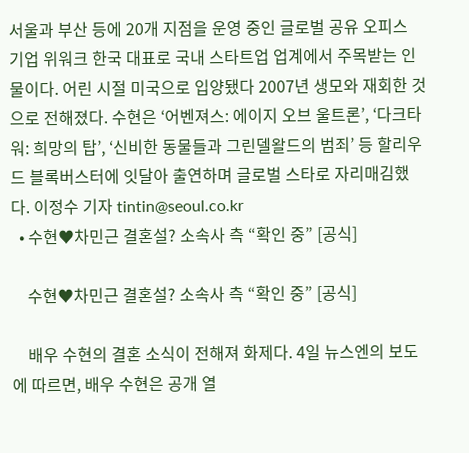서울과 부산 등에 20개 지점을 운영 중인 글로벌 공유 오피스 기업 위워크 한국 대표로 국내 스타트업 업계에서 주목받는 인물이다. 어린 시절 미국으로 입양됐다 2007년 생모와 재회한 것으로 전해졌다. 수현은 ‘어벤져스: 에이지 오브 울트론’, ‘다크타워: 희망의 탑’, ‘신비한 동물들과 그린델왈드의 범죄’ 등 할리우드 블록버스터에 잇달아 출연하며 글로벌 스타로 자리매김했다. 이정수 기자 tintin@seoul.co.kr
  • 수현♥차민근 결혼설? 소속사 측 “확인 중” [공식]

    수현♥차민근 결혼설? 소속사 측 “확인 중” [공식]

    배우 수현의 결혼 소식이 전해져 화제다. 4일 뉴스엔의 보도에 따르면, 배우 수현은 공개 열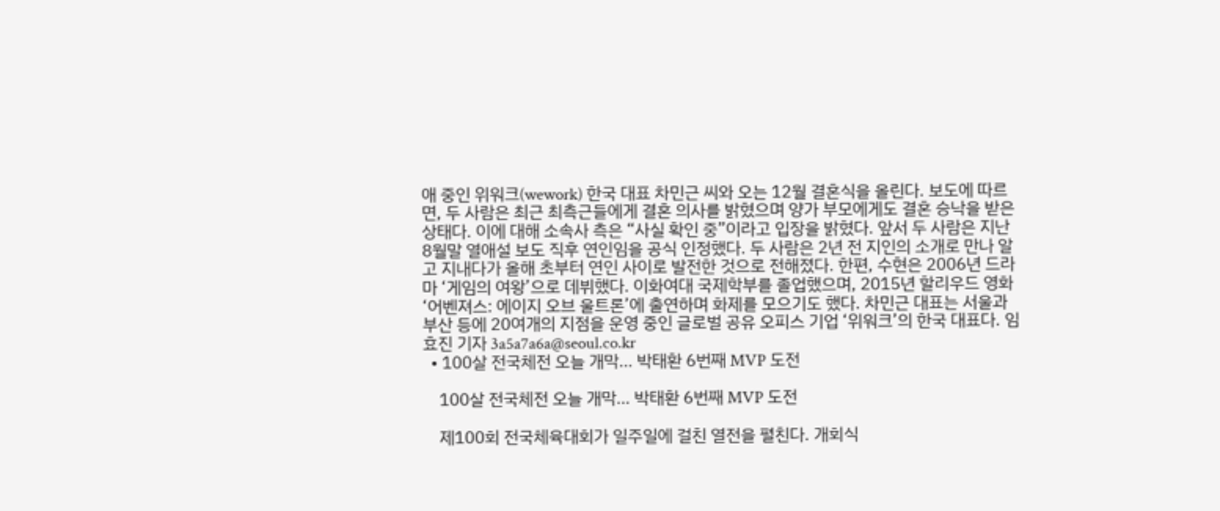애 중인 위워크(wework) 한국 대표 차민근 씨와 오는 12월 결혼식을 올린다. 보도에 따르면, 두 사람은 최근 최측근들에게 결혼 의사를 밝혔으며 양가 부모에게도 결혼 승낙을 받은 상태다. 이에 대해 소속사 측은 “사실 확인 중”이라고 입장을 밝혔다. 앞서 두 사람은 지난 8월말 열애설 보도 직후 연인임을 공식 인정했다. 두 사람은 2년 전 지인의 소개로 만나 알고 지내다가 올해 초부터 연인 사이로 발전한 것으로 전해졌다. 한편, 수현은 2006년 드라마 ‘게임의 여왕’으로 데뷔했다. 이화여대 국제학부를 졸업했으며, 2015년 할리우드 영화 ‘어벤져스: 에이지 오브 울트론’에 출연하며 화제를 모으기도 했다. 차민근 대표는 서울과 부산 등에 20여개의 지점을 운영 중인 글로벌 공유 오피스 기업 ‘위워크’의 한국 대표다. 임효진 기자 3a5a7a6a@seoul.co.kr
  • 100살 전국체전 오늘 개막… 박태환 6번째 MVP 도전

    100살 전국체전 오늘 개막… 박태환 6번째 MVP 도전

    제100회 전국체육대회가 일주일에 걸친 열전을 펼친다. 개회식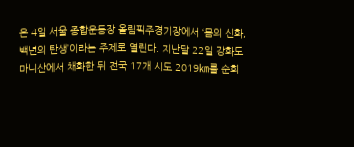은 4일 서울 종합운동장 올림픽주경기장에서 ‘몸의 신화, 백년의 탄생’이라는 주제로 열린다. 지난달 22일 강화도 마니산에서 채화한 뒤 전국 17개 시도 2019㎞를 순회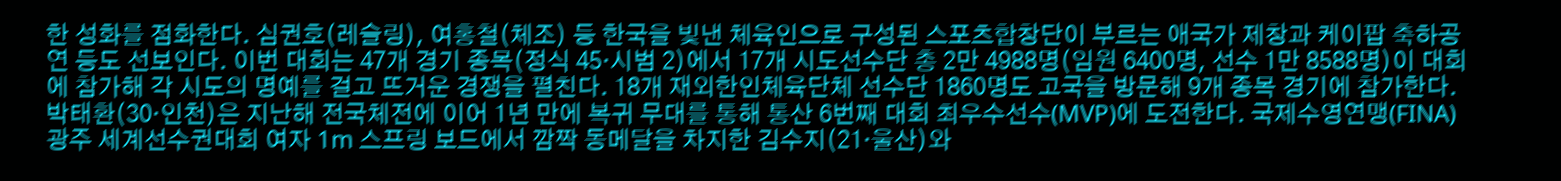한 성화를 점화한다. 심권호(레슬링), 여홍철(체조) 등 한국을 빛낸 체육인으로 구성된 스포츠합창단이 부르는 애국가 제창과 케이팝 축하공연 등도 선보인다. 이번 대회는 47개 경기 종목(정식 45·시범 2)에서 17개 시도선수단 총 2만 4988명(임원 6400명, 선수 1만 8588명)이 대회에 참가해 각 시도의 명예를 걸고 뜨거운 경쟁을 펼친다. 18개 재외한인체육단체 선수단 1860명도 고국을 방문해 9개 종목 경기에 참가한다. 박태환(30·인천)은 지난해 전국체전에 이어 1년 만에 복귀 무대를 통해 통산 6번째 대회 최우수선수(MVP)에 도전한다. 국제수영연맹(FINA) 광주 세계선수권대회 여자 1m 스프링 보드에서 깜짝 동메달을 차지한 김수지(21·울산)와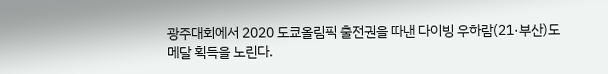광주대회에서 2020 도쿄올림픽 출전권을 따낸 다이빙 우하람(21·부산)도 메달 획득을 노린다.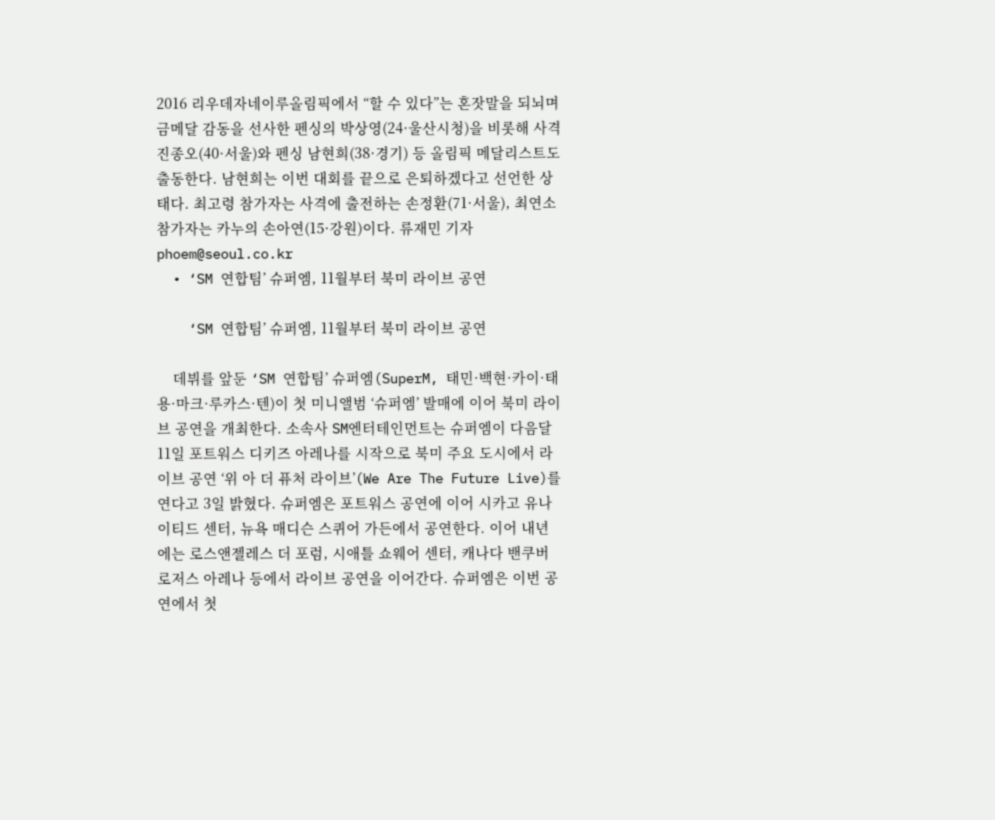2016 리우데자네이루올림픽에서 “할 수 있다”는 혼잣말을 되뇌며 금메달 감동을 선사한 펜싱의 박상영(24·울산시청)을 비롯해 사격 진종오(40·서울)와 펜싱 남현희(38·경기) 등 올림픽 메달리스트도 출동한다. 남현희는 이번 대회를 끝으로 은퇴하겠다고 선언한 상태다. 최고령 참가자는 사격에 출전하는 손정환(71·서울), 최연소 참가자는 카누의 손아연(15·강원)이다. 류재민 기자 phoem@seoul.co.kr
  • ‘SM 연합팀’ 슈퍼엠, 11월부터 북미 라이브 공연

    ‘SM 연합팀’ 슈퍼엠, 11월부터 북미 라이브 공연

    데뷔를 앞둔 ‘SM 연합팀’ 슈퍼엠(SuperM, 태민·백현·카이·태용·마크·루카스·텐)이 첫 미니앨범 ‘슈퍼엠’ 발매에 이어 북미 라이브 공연을 개최한다. 소속사 SM엔터테인먼트는 슈퍼엠이 다음달 11일 포트워스 디키즈 아레나를 시작으로 북미 주요 도시에서 라이브 공연 ‘위 아 더 퓨처 라이브’(We Are The Future Live)를 연다고 3일 밝혔다. 슈퍼엠은 포트워스 공연에 이어 시카고 유나이티드 센터, 뉴욕 매디슨 스퀴어 가든에서 공연한다. 이어 내년에는 로스앤젤레스 더 포럼, 시애틀 쇼웨어 센터, 캐나다 밴쿠버 로저스 아레나 등에서 라이브 공연을 이어간다. 슈퍼엠은 이번 공연에서 첫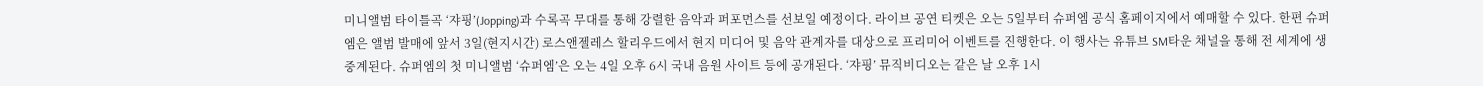미니앨범 타이틀곡 ‘쟈핑’(Jopping)과 수록곡 무대를 통해 강렬한 음악과 퍼포먼스를 선보일 예정이다. 라이브 공연 티켓은 오는 5일부터 슈퍼엠 공식 홈페이지에서 예매할 수 있다. 한편 슈퍼엠은 앨범 발매에 앞서 3일(현지시간) 로스앤젤레스 할리우드에서 현지 미디어 및 음악 관계자를 대상으로 프리미어 이벤트를 진행한다. 이 행사는 유튜브 SM타운 채널을 통해 전 세계에 생중계된다. 슈퍼엠의 첫 미니앨범 ‘슈퍼엠’은 오는 4일 오후 6시 국내 음원 사이트 등에 공개된다. ‘쟈핑’ 뮤직비디오는 같은 날 오후 1시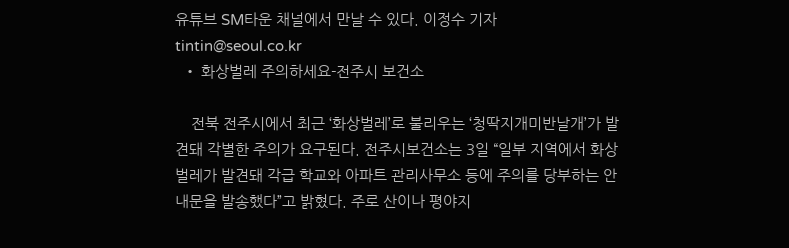유튜브 SM타운 채널에서 만날 수 있다. 이정수 기자 tintin@seoul.co.kr
  • 화상벌레 주의하세요-전주시 보건소

    전북 전주시에서 최근 ‘화상벌레’로 불리우는 ‘청딱지개미반날개’가 발견돼 각별한 주의가 요구된다. 전주시보건소는 3일 “일부 지역에서 화상벌레가 발견돼 각급 학교와 아파트 관리사무소 등에 주의를 당부하는 안내문을 발송했다”고 밝혔다. 주로 산이나 평야지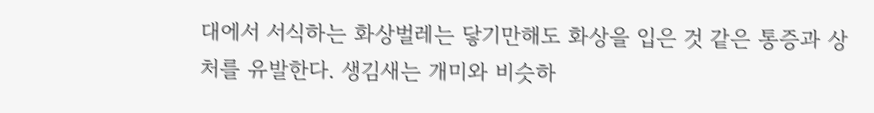대에서 서식하는 화상벌레는 닿기만해도 화상을 입은 것 같은 통증과 상처를 유발한다. 생김새는 개미와 비슷하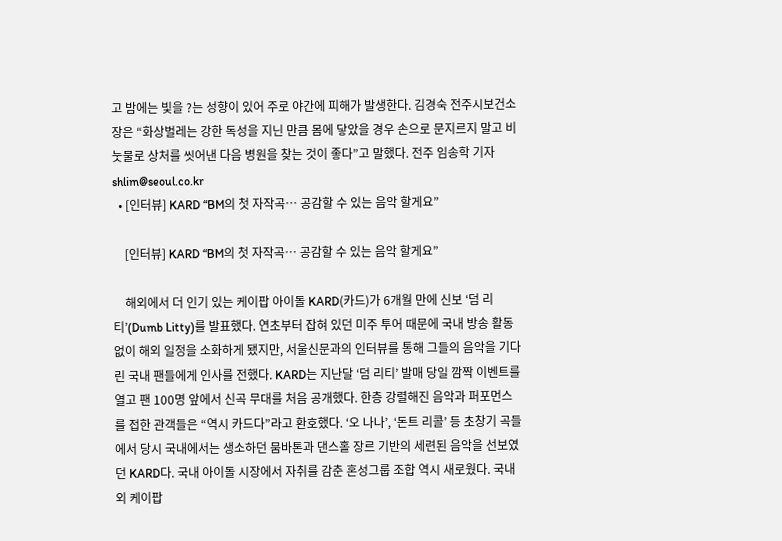고 밤에는 빛을 ?는 성향이 있어 주로 야간에 피해가 발생한다. 김경숙 전주시보건소장은 “화상벌레는 강한 독성을 지닌 만큼 몸에 닿았을 경우 손으로 문지르지 말고 비눗물로 상처를 씻어낸 다음 병원을 찾는 것이 좋다”고 말했다. 전주 임송학 기자 shlim@seoul.co.kr
  • [인터뷰] KARD “BM의 첫 자작곡… 공감할 수 있는 음악 할게요”

    [인터뷰] KARD “BM의 첫 자작곡… 공감할 수 있는 음악 할게요”

    해외에서 더 인기 있는 케이팝 아이돌 KARD(카드)가 6개월 만에 신보 ‘덤 리티’(Dumb Litty)를 발표했다. 연초부터 잡혀 있던 미주 투어 때문에 국내 방송 활동 없이 해외 일정을 소화하게 됐지만, 서울신문과의 인터뷰를 통해 그들의 음악을 기다린 국내 팬들에게 인사를 전했다. KARD는 지난달 ‘덤 리티’ 발매 당일 깜짝 이벤트를 열고 팬 100명 앞에서 신곡 무대를 처음 공개했다. 한층 강렬해진 음악과 퍼포먼스를 접한 관객들은 “역시 카드다”라고 환호했다. ‘오 나나’, ‘돈트 리콜’ 등 초창기 곡들에서 당시 국내에서는 생소하던 뭄바톤과 댄스홀 장르 기반의 세련된 음악을 선보였던 KARD다. 국내 아이돌 시장에서 자취를 감춘 혼성그룹 조합 역시 새로웠다. 국내외 케이팝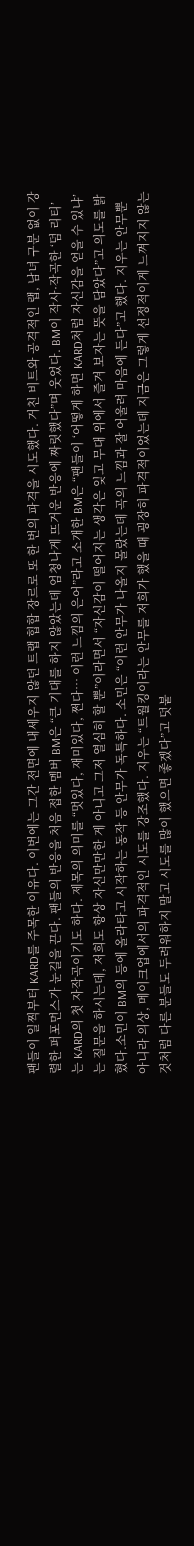팬들이 일찍부터 KARD를 주목한 이유다. 이번에는 그간 전면에 내세우지 않던 트랩 힙합 장르로 또 한 번의 파격을 시도했다. 거친 비트와 공격적인 랩, 남녀 구분 없이 강렬한 퍼포먼스가 눈길을 끈다. 팬들의 반응을 처음 접한 멤버 BM은 “큰 기대를 하지 않았는데 엄청나게 뜨거운 반응에 짜릿했다”며 웃었다. BM이 작사·작곡한 ‘덤 리티’는 KARD의 첫 자작곡이기도 하다. 제목의 의미를 “멋있다, 재미있다, 쩐다… 이런 느낌의 은어”라고 소개한 BM은 “팬들이 ‘어떻게 하면 KARD처럼 자신감을 얻을 수 있냐’는 질문을 하시는데, 저희도 항상 자신만만한 게 아니고 그저 열심히 할 뿐”이라면서 “자신감이 떨어지는 생각은 잊고 무대 위에서 즐겨 보자는 뜻을 담았다”고 의도를 밝혔다.소민이 BM의 등에 올라타고 시작하는 동작 등 안무가 독특하다. 소민은 “이런 안무가 나올지 몰랐는데 곡의 느낌과 잘 어울려 마음에 든다”고 했다. 지우는 안무뿐 아니라 의상, 메이크업에서의 파격적인 시도를 강조했다. 지우는 “트월킹이라는 안무를 저희가 했을 때 굉장히 파격적이었는데 지금은 그렇게 선정적이게 느껴지지 않는 것처럼 다른 분들도 두려워하지 말고 시도를 많이 했으면 좋겠다”고 덧붙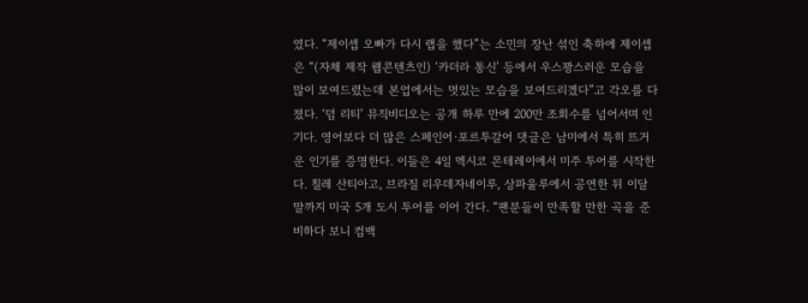였다. “제이셉 오빠가 다시 랩을 했다”는 소민의 장난 섞인 축하에 제이셉은 “(자체 제작 웹콘텐츠인) ‘카더라 통신’ 등에서 우스꽝스러운 모습을 많이 보여드렸는데 본업에서는 멋있는 모습을 보여드리겠다”고 각오를 다졌다. ‘덤 리티’ 뮤직비디오는 공개 하루 만에 200만 조회수를 넘어서며 인기다. 영어보다 더 많은 스페인어·포르투갈어 댓글은 남미에서 특히 뜨거운 인기를 증명한다. 이들은 4일 멕시코 몬테레이에서 미주 투어를 시작한다. 칠레 산티아고, 브라질 리우데자네이루, 상파울루에서 공연한 뒤 이달 말까지 미국 5개 도시 투어를 이어 간다. “팬분들이 만족할 만한 곡을 준비하다 보니 컴백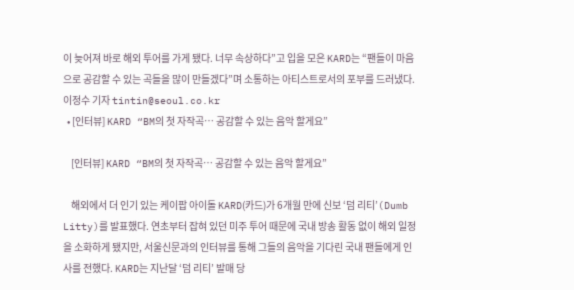이 늦어져 바로 해외 투어를 가게 됐다. 너무 속상하다”고 입을 모은 KARD는 “팬들이 마음으로 공감할 수 있는 곡들을 많이 만들겠다”며 소통하는 아티스트로서의 포부를 드러냈다. 이정수 기자 tintin@seoul.co.kr
  • [인터뷰] KARD “BM의 첫 자작곡… 공감할 수 있는 음악 할게요”

    [인터뷰] KARD “BM의 첫 자작곡… 공감할 수 있는 음악 할게요”

    해외에서 더 인기 있는 케이팝 아이돌 KARD(카드)가 6개월 만에 신보 ‘덤 리티’(Dumb Litty)를 발표했다. 연초부터 잡혀 있던 미주 투어 때문에 국내 방송 활동 없이 해외 일정을 소화하게 됐지만, 서울신문과의 인터뷰를 통해 그들의 음악을 기다린 국내 팬들에게 인사를 전했다. KARD는 지난달 ‘덤 리티’ 발매 당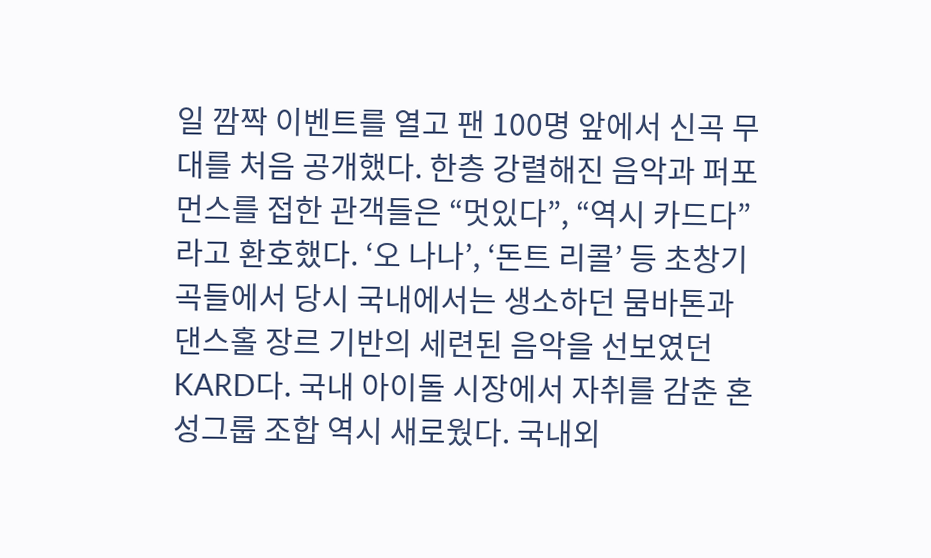일 깜짝 이벤트를 열고 팬 100명 앞에서 신곡 무대를 처음 공개했다. 한층 강렬해진 음악과 퍼포먼스를 접한 관객들은 “멋있다”, “역시 카드다”라고 환호했다. ‘오 나나’, ‘돈트 리콜’ 등 초창기 곡들에서 당시 국내에서는 생소하던 뭄바톤과 댄스홀 장르 기반의 세련된 음악을 선보였던 KARD다. 국내 아이돌 시장에서 자취를 감춘 혼성그룹 조합 역시 새로웠다. 국내외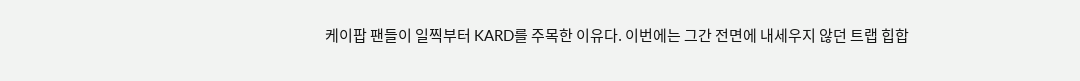케이팝 팬들이 일찍부터 KARD를 주목한 이유다. 이번에는 그간 전면에 내세우지 않던 트랩 힙합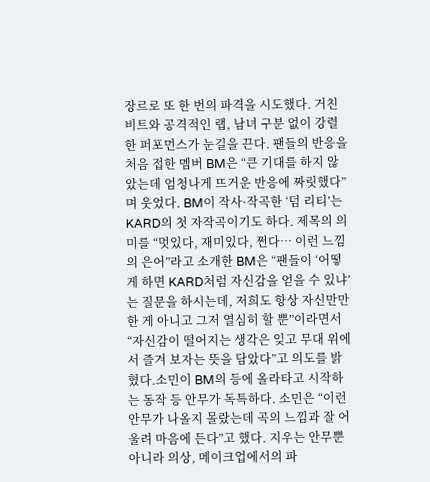장르로 또 한 번의 파격을 시도했다. 거친 비트와 공격적인 랩, 남녀 구분 없이 강렬한 퍼포먼스가 눈길을 끈다. 팬들의 반응을 처음 접한 멤버 BM은 “큰 기대를 하지 않았는데 엄청나게 뜨거운 반응에 짜릿했다”며 웃었다. BM이 작사·작곡한 ‘덤 리티’는 KARD의 첫 자작곡이기도 하다. 제목의 의미를 “멋있다, 재미있다, 쩐다… 이런 느낌의 은어”라고 소개한 BM은 “팬들이 ‘어떻게 하면 KARD처럼 자신감을 얻을 수 있냐’는 질문을 하시는데, 저희도 항상 자신만만한 게 아니고 그저 열심히 할 뿐”이라면서 “자신감이 떨어지는 생각은 잊고 무대 위에서 즐겨 보자는 뜻을 담았다”고 의도를 밝혔다.소민이 BM의 등에 올라타고 시작하는 동작 등 안무가 독특하다. 소민은 “이런 안무가 나올지 몰랐는데 곡의 느낌과 잘 어울려 마음에 든다”고 했다. 지우는 안무뿐 아니라 의상, 메이크업에서의 파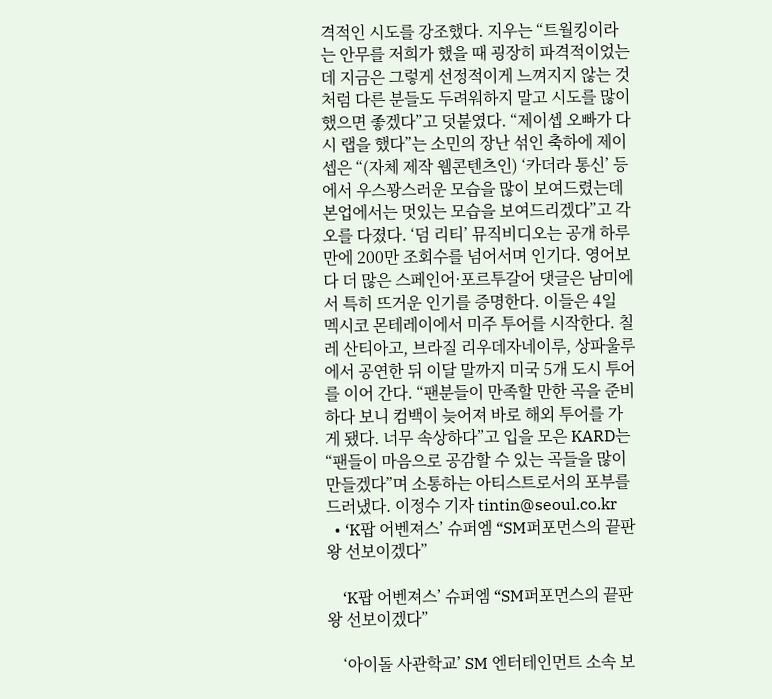격적인 시도를 강조했다. 지우는 “트월킹이라는 안무를 저희가 했을 때 굉장히 파격적이었는데 지금은 그렇게 선정적이게 느껴지지 않는 것처럼 다른 분들도 두려워하지 말고 시도를 많이 했으면 좋겠다”고 덧붙였다. “제이셉 오빠가 다시 랩을 했다”는 소민의 장난 섞인 축하에 제이셉은 “(자체 제작 웹콘텐츠인) ‘카더라 통신’ 등에서 우스꽝스러운 모습을 많이 보여드렸는데 본업에서는 멋있는 모습을 보여드리겠다”고 각오를 다졌다. ‘덤 리티’ 뮤직비디오는 공개 하루 만에 200만 조회수를 넘어서며 인기다. 영어보다 더 많은 스페인어·포르투갈어 댓글은 남미에서 특히 뜨거운 인기를 증명한다. 이들은 4일 멕시코 몬테레이에서 미주 투어를 시작한다. 칠레 산티아고, 브라질 리우데자네이루, 상파울루에서 공연한 뒤 이달 말까지 미국 5개 도시 투어를 이어 간다. “팬분들이 만족할 만한 곡을 준비하다 보니 컴백이 늦어져 바로 해외 투어를 가게 됐다. 너무 속상하다”고 입을 모은 KARD는 “팬들이 마음으로 공감할 수 있는 곡들을 많이 만들겠다”며 소통하는 아티스트로서의 포부를 드러냈다. 이정수 기자 tintin@seoul.co.kr
  • ‘K팝 어벤져스’ 슈퍼엠 “SM퍼포먼스의 끝판왕 선보이겠다”

    ‘K팝 어벤져스’ 슈퍼엠 “SM퍼포먼스의 끝판왕 선보이겠다”

    ‘아이돌 사관학교’ SM 엔터테인먼트 소속 보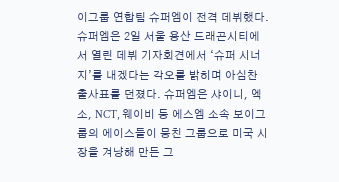이그룹 연합팀 슈퍼엠이 전격 데뷔했다. 슈퍼엠은 2일 서울 용산 드래곤시티에서 열린 데뷔 기자회견에서 ‘슈퍼 시너지’를 내겠다는 각오를 밝히며 아심찬 출사표를 던졌다. 슈퍼엠은 샤이니, 엑소, NCT, 웨이비 등 에스엠 소속 보이그룹의 에이스들이 뭉친 그룹으로 미국 시장을 겨냥해 만든 그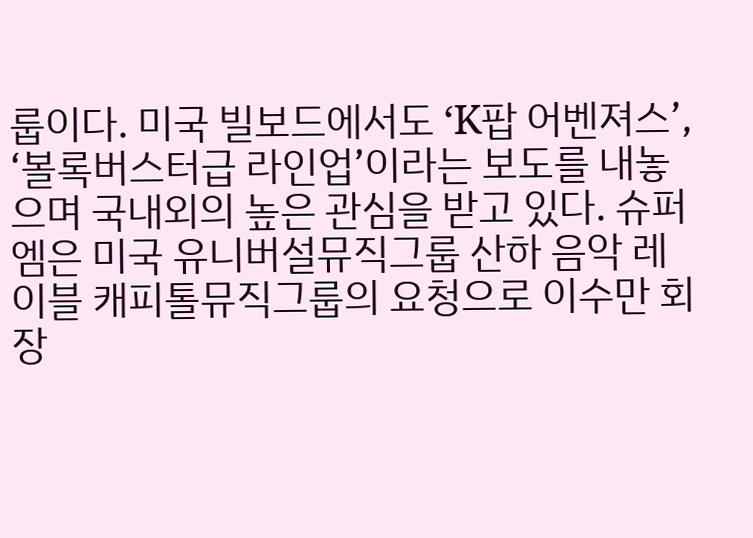룹이다. 미국 빌보드에서도 ‘K팝 어벤져스’, ‘볼록버스터급 라인업’이라는 보도를 내놓으며 국내외의 높은 관심을 받고 있다. 슈퍼엠은 미국 유니버설뮤직그룹 산하 음악 레이블 캐피톨뮤직그룹의 요청으로 이수만 회장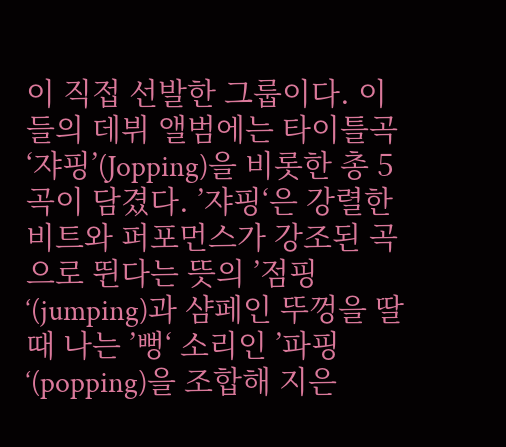이 직접 선발한 그룹이다. 이들의 데뷔 앨범에는 타이틀곡 ‘쟈핑’(Jopping)을 비롯한 총 5곡이 담겼다. ’쟈핑‘은 강렬한 비트와 퍼포먼스가 강조된 곡으로 뛴다는 뜻의 ’점핑‘(jumping)과 샴페인 뚜껑을 딸 때 나는 ’뻥‘ 소리인 ’파핑‘(popping)을 조합해 지은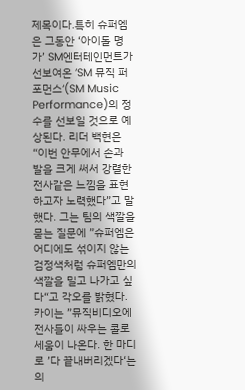제목이다.특히 슈퍼엠은 그동안 ‘아이돌 명가’ SM엔터테인먼트가 선보여온 ’SM 뮤직 퍼포먼스‘(SM Music Performance)의 정수를 선보일 것으로 예상된다. 리더 백현은 “이번 안무에서 손과 발을 크게 써서 강렬한 전사같은 느낌을 표현하고자 노력했다”고 말했다. 그는 팀의 색깔을 묻는 질문에 ”슈퍼엠은 어디에도 섞이지 않는 검정색처럼 슈퍼엠만의 색깔을 밀고 나가고 싶다“고 각오를 밝혔다. 카이는 ”뮤직비디오에 전사들이 싸우는 콜로세움이 나온다. 한 마디로 ’다 끝내버리겠다‘는 의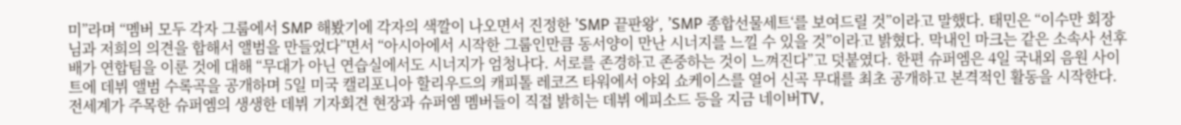미”라며 “멤버 모두 각자 그룹에서 SMP 해봤기에 각자의 색깔이 나오면서 진정한 ’SMP 끝판왕‘, ’SMP 종합선물세트‘를 보여드릴 것”이라고 말했다. 태민은 “이수만 회장님과 저희의 의견을 합해서 앨범을 만들었다”면서 “아시아에서 시작한 그룹인만큼 동서양이 만난 시너지를 느낄 수 있을 것”이라고 밝혔다. 막내인 마크는 같은 소속사 선후배가 연합팀을 이룬 것에 대해 “무대가 아닌 연습실에서도 시너지가 엄청나다. 서로를 존경하고 존중하는 것이 느껴진다”고 덧붙였다. 한편 슈퍼엠은 4일 국내외 음원 사이트에 데뷔 앨범 수록곡을 공개하며 5일 미국 캘리포니아 할리우드의 캐피톨 레코즈 타워에서 야외 쇼케이스를 열어 신곡 무대를 최초 공개하고 본격적인 활동을 시작한다. 전세계가 주목한 슈퍼엠의 생생한 데뷔 기자회견 현장과 슈퍼엠 멤버들이 직접 밝히는 데뷔 에피소드 등을 지금 네이버TV,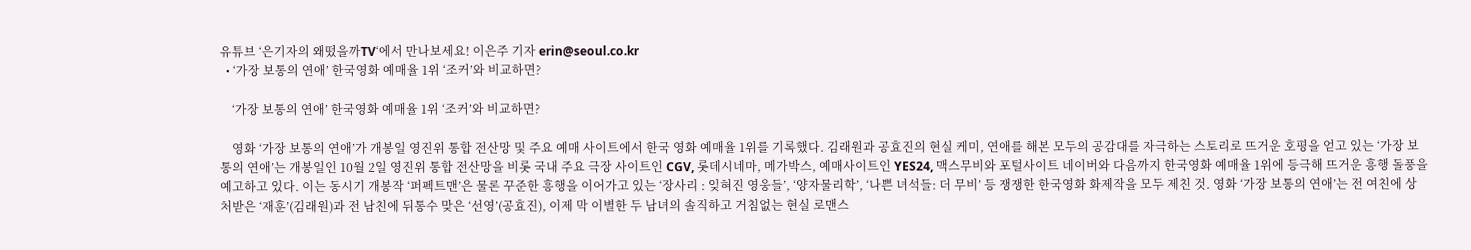유튜브 ‘은기자의 왜떴을까TV‘에서 만나보세요! 이은주 기자 erin@seoul.co.kr
  • ‘가장 보통의 연애’ 한국영화 예매율 1위 ‘조커’와 비교하면?

    ‘가장 보통의 연애’ 한국영화 예매율 1위 ‘조커’와 비교하면?

    영화 ‘가장 보통의 연애’가 개봉일 영진위 통합 전산망 및 주요 예매 사이트에서 한국 영화 예매율 1위를 기록했다. 김래원과 공효진의 현실 케미, 연애를 해본 모두의 공감대를 자극하는 스토리로 뜨거운 호평을 얻고 있는 ‘가장 보통의 연애’는 개봉일인 10월 2일 영진위 통합 전산망을 비롯 국내 주요 극장 사이트인 CGV, 롯데시네마, 메가박스, 예매사이트인 YES24, 맥스무비와 포털사이트 네이버와 다음까지 한국영화 예매율 1위에 등극해 뜨거운 흥행 돌풍을 예고하고 있다. 이는 동시기 개봉작 ‘퍼펙트맨’은 물론 꾸준한 흥행을 이어가고 있는 ‘장사리 : 잊혀진 영웅들’, ‘양자물리학’, ‘나쁜 녀석들: 더 무비’ 등 쟁쟁한 한국영화 화제작을 모두 제친 것. 영화 ‘가장 보통의 연애’는 전 여친에 상처받은 ‘재훈’(김래원)과 전 남친에 뒤통수 맞은 ‘선영’(공효진), 이제 막 이별한 두 남녀의 솔직하고 거침없는 현실 로맨스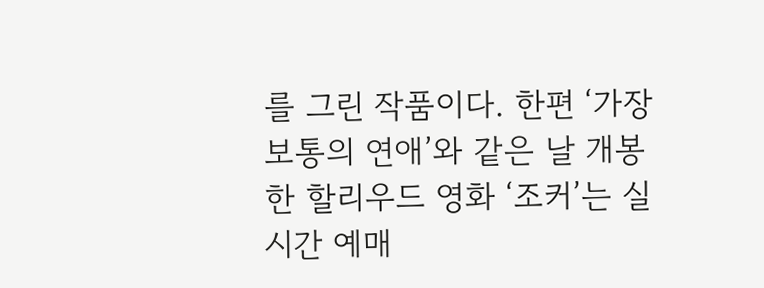를 그린 작품이다. 한편 ‘가장 보통의 연애’와 같은 날 개봉한 할리우드 영화 ‘조커’는 실시간 예매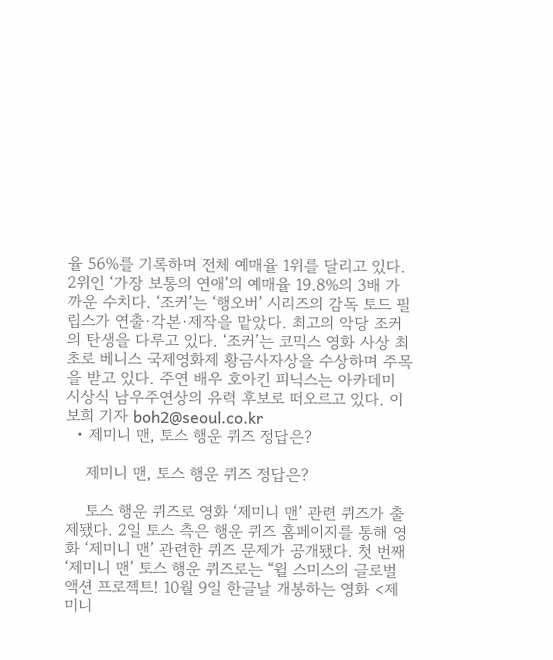율 56%를 기록하며 전체 예매율 1위를 달리고 있다. 2위인 ‘가장 보통의 연애’의 예매율 19.8%의 3배 가까운 수치다. ‘조커’는 ‘행오버’ 시리즈의 감독 토드 필립스가 연출·각본·제작을 맡았다. 최고의 악당 조커의 탄생을 다루고 있다. ‘조커’는 코믹스 영화 사상 최초로 베니스 국제영화제 황금사자상을 수상하며 주목을 받고 있다. 주연 배우 호아킨 피닉스는 아카데미 시상식 남우주연상의 유력 후보로 떠오르고 있다. 이보희 기자 boh2@seoul.co.kr
  • 제미니 맨, 토스 행운 퀴즈 정답은?

    제미니 맨, 토스 행운 퀴즈 정답은?

    토스 행운 퀴즈로 영화 ‘제미니 맨’ 관련 퀴즈가 출제됐다. 2일 토스 측은 행운 퀴즈 홈페이지를 통해 영화 ‘제미니 맨’ 관련한 퀴즈 문제가 공개됐다. 첫 번째 ‘제미니 맨’ 토스 행운 퀴즈로는 “윌 스미스의 글로벌 액션 프로젝트! 10월 9일 한글날 개봉하는 영화 <제미니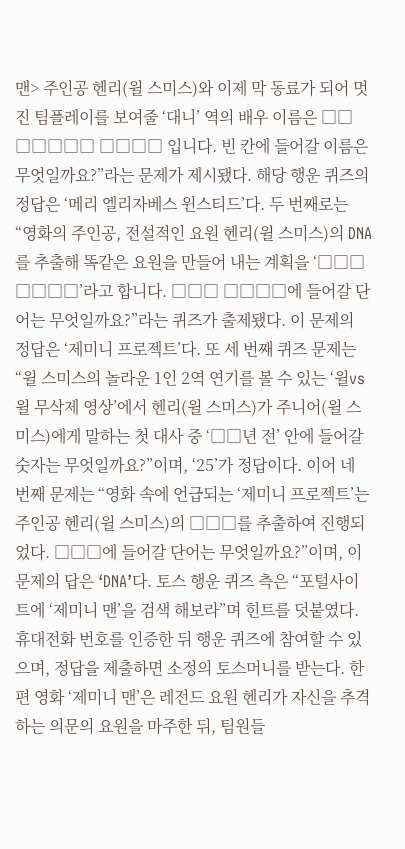맨> 주인공 헨리(윌 스미스)와 이제 막 동료가 되어 멋진 팀플레이를 보여줄 ‘대니’ 역의 배우 이름은 □□ □□□□□ □□□□ 입니다. 빈 칸에 들어갈 이름은 무엇일까요?”라는 문제가 제시됐다. 해당 행운 퀴즈의 정답은 ‘메리 엘리자베스 윈스티드’다. 두 번째로는 “영화의 주인공, 전설적인 요원 헨리(윌 스미스)의 DNA를 추출해 똑같은 요원을 만들어 내는 계획을 ‘□□□ □□□□’라고 합니다. □□□ □□□□에 들어갈 단어는 무엇일까요?”라는 퀴즈가 출제됐다. 이 문제의 정답은 ‘제미니 프로젝트’다. 또 세 번째 퀴즈 문제는 “윌 스미스의 놀라운 1인 2역 연기를 볼 수 있는 ‘윌vs윌 무삭제 영상’에서 헨리(윌 스미스)가 주니어(윌 스미스)에게 말하는 첫 대사 중 ‘□□년 전’ 안에 들어갈 숫자는 무엇일까요?”이며, ‘25’가 정답이다. 이어 네 번째 문제는 “영화 속에 언급되는 ‘제미니 프로젝트’는 주인공 헨리(윌 스미스)의 □□□를 추출하여 진행되었다. □□□에 들어갈 단어는 무엇일까요?”이며, 이 문제의 답은 ‘DNA’다. 토스 행운 퀴즈 측은 “포털사이트에 ‘제미니 맨’을 검색 해보라”며 힌트를 덧붙였다. 휴대전화 번호를 인증한 뒤 행운 퀴즈에 참여할 수 있으며, 정답을 제출하면 소정의 토스머니를 받는다. 한편 영화 ‘제미니 맨’은 레전드 요원 헨리가 자신을 추격하는 의문의 요원을 마주한 뒤, 팀원들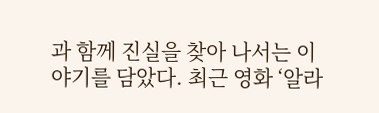과 함께 진실을 찾아 나서는 이야기를 담았다. 최근 영화 ‘알라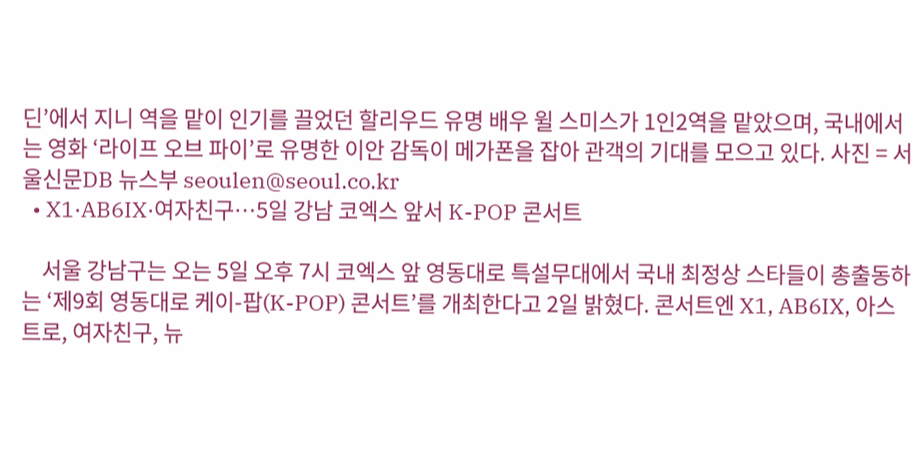딘’에서 지니 역을 맡이 인기를 끌었던 할리우드 유명 배우 윌 스미스가 1인2역을 맡았으며, 국내에서는 영화 ‘라이프 오브 파이’로 유명한 이안 감독이 메가폰을 잡아 관객의 기대를 모으고 있다. 사진 = 서울신문DB 뉴스부 seoulen@seoul.co.kr
  • X1·AB6IX·여자친구…5일 강남 코엑스 앞서 K-POP 콘서트

    서울 강남구는 오는 5일 오후 7시 코엑스 앞 영동대로 특설무대에서 국내 최정상 스타들이 총출동하는 ‘제9회 영동대로 케이-팝(K-POP) 콘서트’를 개최한다고 2일 밝혔다. 콘서트엔 X1, AB6IX, 아스트로, 여자친구, 뉴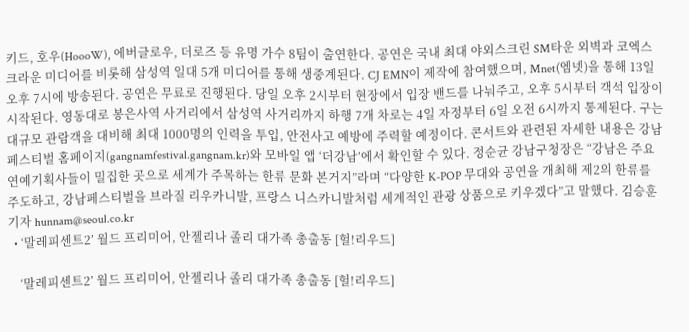키드, 호우(HoooW), 에버글로우, 더로즈 등 유명 가수 8팀이 출연한다. 공연은 국내 최대 야외스크린 SM타운 외벽과 코엑스 크라운 미디어를 비롯해 삼성역 일대 5개 미디어를 통해 생중계된다. CJ EMN이 제작에 참여했으며, Mnet(엠넷)을 통해 13일 오후 7시에 방송된다. 공연은 무료로 진행된다. 당일 오후 2시부터 현장에서 입장 밴드를 나눠주고, 오후 5시부터 객석 입장이 시작된다. 영동대로 봉은사역 사거리에서 삼성역 사거리까지 하행 7개 차로는 4일 자정부터 6일 오전 6시까지 통제된다. 구는 대규모 관람객을 대비해 최대 1000명의 인력을 투입, 안전사고 예방에 주력할 예정이다. 콘서트와 관련된 자세한 내용은 강남페스티벌 홈페이지(gangnamfestival.gangnam.kr)와 모바일 앱 ‘더강남’에서 확인할 수 있다. 정순균 강남구청장은 “강남은 주요 연예기획사들이 밀집한 곳으로 세계가 주목하는 한류 문화 본거지”라며 “다양한 K-POP 무대와 공연을 개최해 제2의 한류를 주도하고, 강남페스티벌을 브라질 리우카니발, 프랑스 니스카니발처럼 세계적인 관광 상품으로 키우겠다”고 말했다. 김승훈 기자 hunnam@seoul.co.kr
  • ‘말레피센트2’ 월드 프리미어, 안젤리나 졸리 대가족 총출동 [헐!리우드]

    ‘말레피센트2’ 월드 프리미어, 안젤리나 졸리 대가족 총출동 [헐!리우드]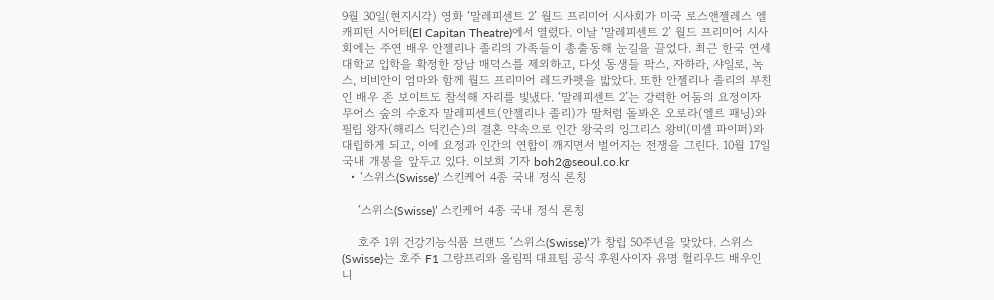9월 30일(현지시각) 영화 ‘말레피센트 2’ 월드 프리미어 시사회가 미국 로스앤젤레스 엘 캐피턴 시어터(El Capitan Theatre)에서 열렸다. 이날 ‘말레피센트 2’ 월드 프리미어 시사회에는 주연 배우 안젤리나 졸리의 가족들이 총출동해 눈길을 끌었다. 최근 한국 연세대학교 입학을 확정한 장남 매덕스를 제외하고, 다섯 동생들 팍스, 자하라, 샤일로, 녹스, 비비안이 엄마와 함께 월드 프리미어 레드카펫을 밟았다. 또한 안젤리나 졸리의 부친인 배우 존 보이트도 참석해 자리를 빛냈다. ‘말레피센트 2’는 강력한 어둠의 요정이자 무어스 숲의 수호자 말레피센트(안젤리나 졸리)가 딸처럼 돌봐온 오로라(엘르 패닝)와 필립 왕자(해리스 딕킨슨)의 결혼 약속으로 인간 왕국의 잉그리스 왕비(미셸 파이퍼)와 대립하게 되고, 이에 요정과 인간의 연합이 깨지면서 벌어지는 전쟁을 그린다. 10월 17일 국내 개봉을 앞두고 있다. 이보희 기자 boh2@seoul.co.kr
  • ‘스위스(Swisse)’ 스킨케어 4종 국내 정식 론칭

    ‘스위스(Swisse)’ 스킨케어 4종 국내 정식 론칭

    호주 1위 건강기능식품 브랜드 ‘스위스(Swisse)’가 창립 50주년을 맞았다. 스위스(Swisse)는 호주 F1 그랑프리와 올림픽 대표팀 공식 후원사이자 유명 헐리우드 배우인 니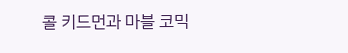콜 키드먼과 마블 코믹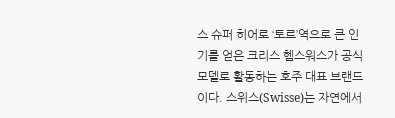스 슈퍼 히어로 ‘토르’역으로 큰 인기를 얻은 크리스 헴스워스가 공식 모델로 활동하는 호주 대표 브랜드이다. 스위스(Swisse)는 자연에서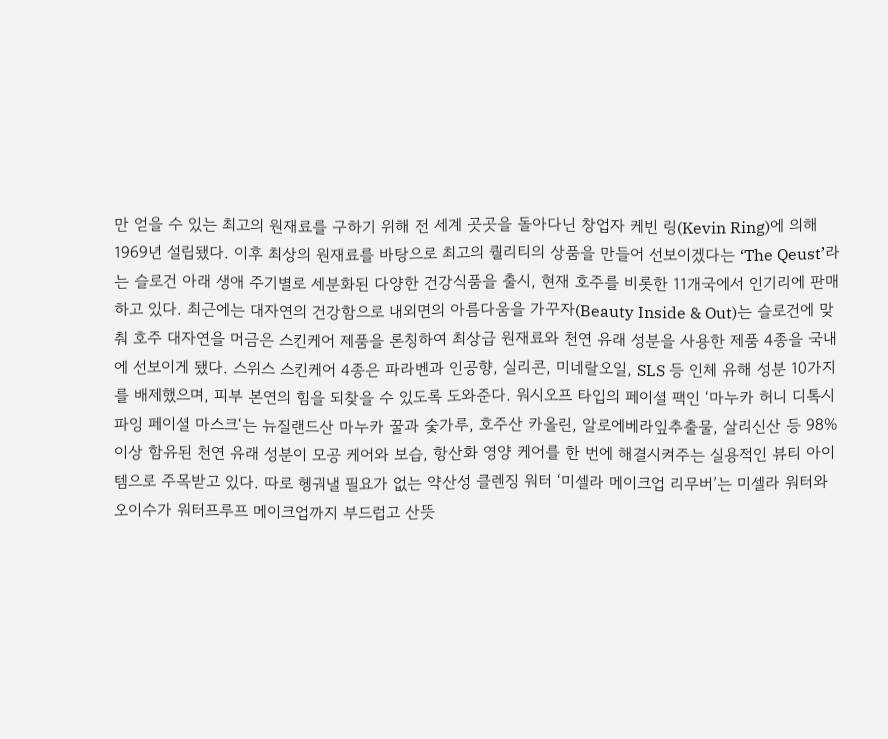만 얻을 수 있는 최고의 원재료를 구하기 위해 전 세계 곳곳을 돌아다닌 창업자 케빈 링(Kevin Ring)에 의해 1969년 설립됐다. 이후 최상의 원재료를 바탕으로 최고의 퀄리티의 상품을 만들어 선보이겠다는 ‘The Qeust’라는 슬로건 아래 생애 주기별로 세분화된 다양한 건강식품을 출시, 현재 호주를 비롯한 11개국에서 인기리에 판매하고 있다. 최근에는 대자연의 건강함으로 내외면의 아름다움을 가꾸자(Beauty Inside & Out)는 슬로건에 맞춰 호주 대자연을 머금은 스킨케어 제품을 론칭하여 최상급 원재료와 천연 유래 성분을 사용한 제품 4종을 국내에 선보이게 됐다. 스위스 스킨케어 4종은 파라벤과 인공향, 실리콘, 미네랄오일, SLS 등 인체 유해 성분 10가지를 배제했으며, 피부 본연의 힘을 되찾을 수 있도록 도와준다. 워시오프 타입의 페이셜 팩인 ‘마누카 허니 디톡시파잉 페이셜 마스크‘는 뉴질랜드산 마누카 꿀과 숯가루, 호주산 카올린, 알로에베라잎추출물, 살리신산 등 98% 이상 함유된 천연 유래 성분이 모공 케어와 보습, 항산화 영양 케어를 한 번에 해결시켜주는 실용적인 뷰티 아이템으로 주목받고 있다. 따로 헹궈낼 필요가 없는 약산성 클렌징 워터 ‘미셀라 메이크업 리무버’는 미셀라 워터와 오이수가 워터프루프 메이크업까지 부드럽고 산뜻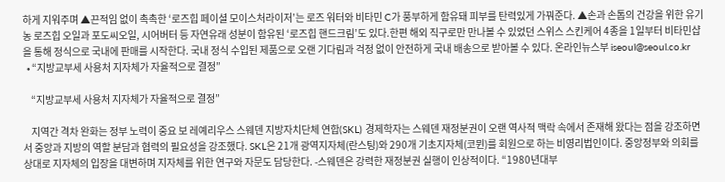하게 지워주며 ▲끈적임 없이 촉촉한 ‘로즈힙 페이셜 모이스처라이저’는 로즈 워터와 비타민 C가 풍부하게 함유돼 피부를 탄력있게 가꿔준다. ▲손과 손톱의 건강을 위한 유기농 로즈힙 오일과 포도씨오일, 시어버터 등 자연유래 성분이 함유된 ‘로즈힙 핸드크림’도 있다.한편 해외 직구로만 만나볼 수 있었던 스위스 스킨케어 4종을 1일부터 비타민샵을 통해 정식으로 국내에 판매를 시작한다. 국내 정식 수입된 제품으로 오랜 기다림과 걱정 없이 안전하게 국내 배송으로 받아볼 수 있다. 온라인뉴스부 iseoul@seoul.co.kr
  • “지방교부세 사용처 지자체가 자율적으로 결정”

    “지방교부세 사용처 지자체가 자율적으로 결정”

    지역간 격차 완화는 정부 노력이 중요 보 레예리우스 스웨덴 지방자치단체 연합(SKL) 경제학자는 스웨덴 재정분권이 오랜 역사적 맥락 속에서 존재해 왔다는 점을 강조하면서 중앙과 지방의 역할 분담과 협력의 필요성을 강조했다. SKL은 21개 광역지자체(란스팅)와 290개 기초지자체(코뮌)를 회원으로 하는 비영리법인이다. 중앙정부와 의회를 상대로 지자체의 입장을 대변하며 지자체를 위한 연구와 자문도 담당한다. -스웨덴은 강력한 재정분권 실행이 인상적이다. “1980년대부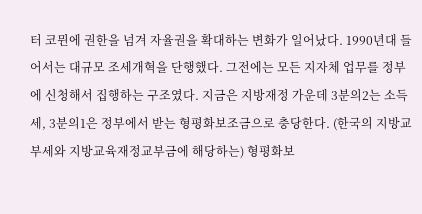터 코뮌에 권한을 넘겨 자율권을 확대하는 변화가 일어났다. 1990년대 들어서는 대규모 조세개혁을 단행했다. 그전에는 모든 지자체 업무를 정부에 신청해서 집행하는 구조였다. 지금은 지방재정 가운데 3분의2는 소득세, 3분의1은 정부에서 받는 형평화보조금으로 충당한다. (한국의 지방교부세와 지방교육재정교부금에 해당하는) 형평화보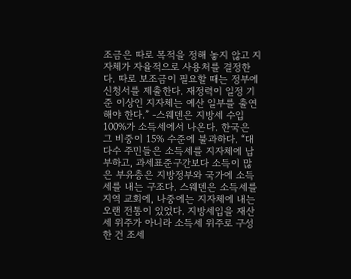조금은 따로 목적을 정해 놓지 않고 지자체가 자율적으로 사용처를 결정한다. 따로 보조금이 필요할 때는 정부에 신청서를 제출한다. 재정력이 일정 기준 이상인 지자체는 예산 일부를 출연해야 한다.” -스웨덴은 지방세 수입 100%가 소득세에서 나온다. 한국은 그 비중이 15% 수준에 불과하다. “대다수 주민들은 소득세를 지자체에 납부하고, 과세표준구간보다 소득이 많은 부유층은 지방정부와 국가에 소득세를 내는 구조다. 스웨덴은 소득세를 지역 교회에, 나중에는 지자체에 내는 오랜 전통이 있었다. 지방세입을 재산세 위주가 아니라 소득세 위주로 구성한 건 조세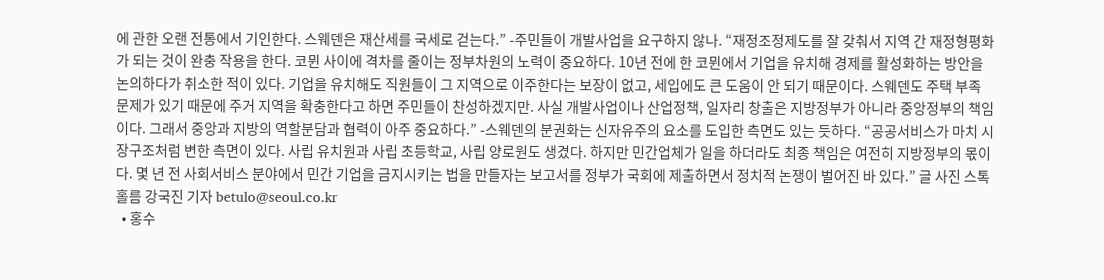에 관한 오랜 전통에서 기인한다. 스웨덴은 재산세를 국세로 걷는다.” -주민들이 개발사업을 요구하지 않나. “재정조정제도를 잘 갖춰서 지역 간 재정형평화가 되는 것이 완충 작용을 한다. 코뮌 사이에 격차를 줄이는 정부차원의 노력이 중요하다. 10년 전에 한 코뮌에서 기업을 유치해 경제를 활성화하는 방안을 논의하다가 취소한 적이 있다. 기업을 유치해도 직원들이 그 지역으로 이주한다는 보장이 없고, 세입에도 큰 도움이 안 되기 때문이다. 스웨덴도 주택 부족 문제가 있기 때문에 주거 지역을 확충한다고 하면 주민들이 찬성하겠지만. 사실 개발사업이나 산업정책, 일자리 창출은 지방정부가 아니라 중앙정부의 책임이다. 그래서 중앙과 지방의 역할분담과 협력이 아주 중요하다.” -스웨덴의 분권화는 신자유주의 요소를 도입한 측면도 있는 듯하다. “공공서비스가 마치 시장구조처럼 변한 측면이 있다. 사립 유치원과 사립 초등학교, 사립 양로원도 생겼다. 하지만 민간업체가 일을 하더라도 최종 책임은 여전히 지방정부의 몫이다. 몇 년 전 사회서비스 분야에서 민간 기업을 금지시키는 법을 만들자는 보고서를 정부가 국회에 제출하면서 정치적 논쟁이 벌어진 바 있다.” 글 사진 스톡홀름 강국진 기자 betulo@seoul.co.kr
  • 홍수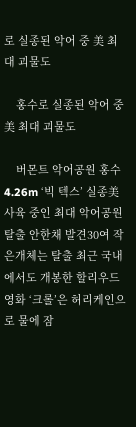로 실종된 악어 중 美 최대 괴물도

    홍수로 실종된 악어 중 美 최대 괴물도

    버몬트 악어공원 홍수4.26m ‘빅 텍스’ 실종美 사육 중인 최대 악어공원 탈출 안한채 발견30여 작은개체는 탈출 최근 국내에서도 개봉한 할리우드 영화 ‘크롤’은 허리케인으로 물에 잠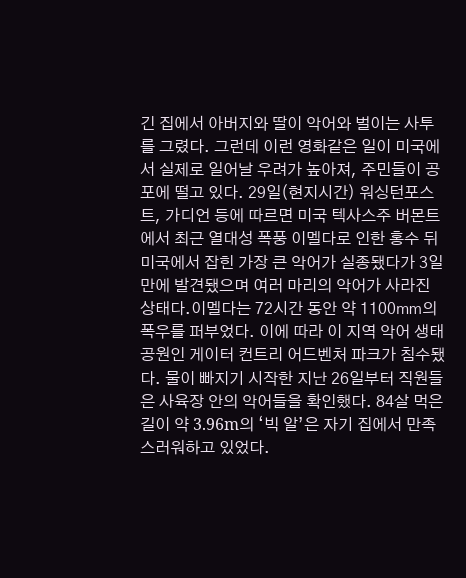긴 집에서 아버지와 딸이 악어와 벌이는 사투를 그렸다. 그런데 이런 영화같은 일이 미국에서 실제로 일어날 우려가 높아져, 주민들이 공포에 떨고 있다. 29일(현지시간) 워싱턴포스트, 가디언 등에 따르면 미국 텍사스주 버몬트에서 최근 열대성 폭풍 이멜다로 인한 홍수 뒤 미국에서 잡힌 가장 큰 악어가 실종됐다가 3일 만에 발견됐으며 여러 마리의 악어가 사라진 상태다.이멜다는 72시간 동안 약 1100㎜의 폭우를 퍼부었다. 이에 따라 이 지역 악어 생태공원인 게이터 컨트리 어드벤처 파크가 침수됐다. 물이 빠지기 시작한 지난 26일부터 직원들은 사육장 안의 악어들을 확인했다. 84살 먹은 길이 약 3.96m의 ‘빅 알’은 자기 집에서 만족스러워하고 있었다.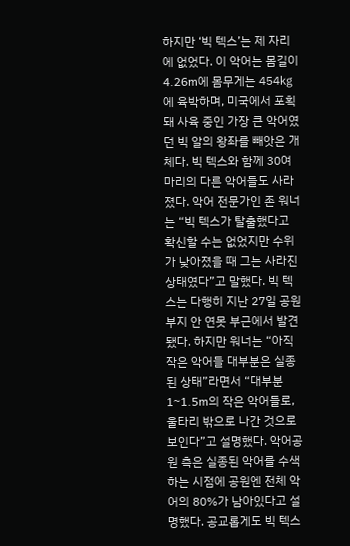하지만 ‘빅 텍스’는 제 자리에 없었다. 이 악어는 몸길이 4.26m에 몸무게는 454㎏에 육박하며, 미국에서 포획돼 사육 중인 가장 큰 악어였던 빅 알의 왕좌를 빼앗은 개체다. 빅 텍스와 함께 30여마리의 다른 악어들도 사라졌다. 악어 전문가인 존 워너는 “빅 텍스가 탈출했다고 확신할 수는 없었지만 수위가 낮아졌을 때 그는 사라진 상태였다”고 말했다. 빅 텍스는 다행히 지난 27일 공원 부지 안 연못 부근에서 발견됐다. 하지만 워너는 “아직 작은 악어들 대부분은 실종된 상태”라면서 “대부분 1~1.5m의 작은 악어들로, 울타리 밖으로 나간 것으로 보인다”고 설명했다. 악어공원 측은 실종된 악어를 수색하는 시점에 공원엔 전체 악어의 80%가 남아있다고 설명했다. 공교롭게도 빅 텍스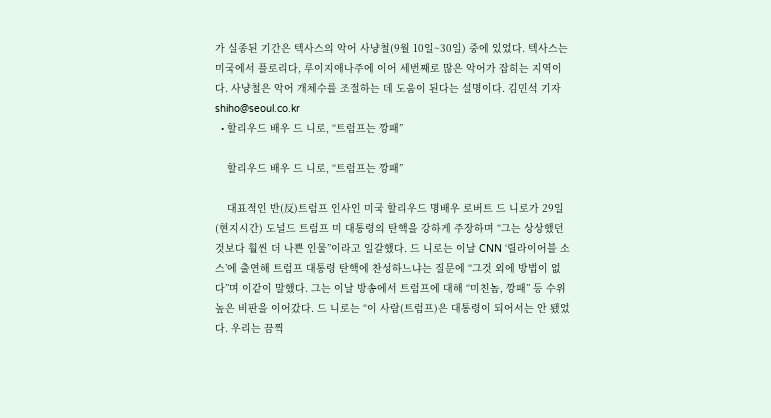가 실종된 기간은 텍사스의 악어 사냥철(9월 10일~30일) 중에 있었다. 텍사스는 미국에서 플로리다, 루이지애나주에 이어 세번째로 많은 악어가 잡히는 지역이다. 사냥철은 악어 개체수를 조절하는 데 도움이 된다는 설명이다. 김민석 기자 shiho@seoul.co.kr
  • 할리우드 배우 드 니로, “트럼프는 깡패”

    할리우드 배우 드 니로, “트럼프는 깡패”

    대표적인 반(反)트럼프 인사인 미국 할리우드 명배우 로버트 드 니로가 29일(현지시간) 도널드 트럼프 미 대통령의 탄핵을 강하게 주장하며 “그는 상상했던 것보다 훨씬 더 나쁜 인물”이라고 일갈했다. 드 니로는 이날 CNN ‘릴라이어블 소스’에 출연해 트럼프 대통령 탄핵에 찬성하느냐는 질문에 “그것 외에 방법이 없다”며 이같이 말했다. 그는 이날 방송에서 트럼프에 대해 “미친놈, 깡패” 등 수위 높은 비판을 이어갔다. 드 니로는 “이 사람(트럼프)은 대통령이 되어서는 안 됐었다. 우리는 끔찍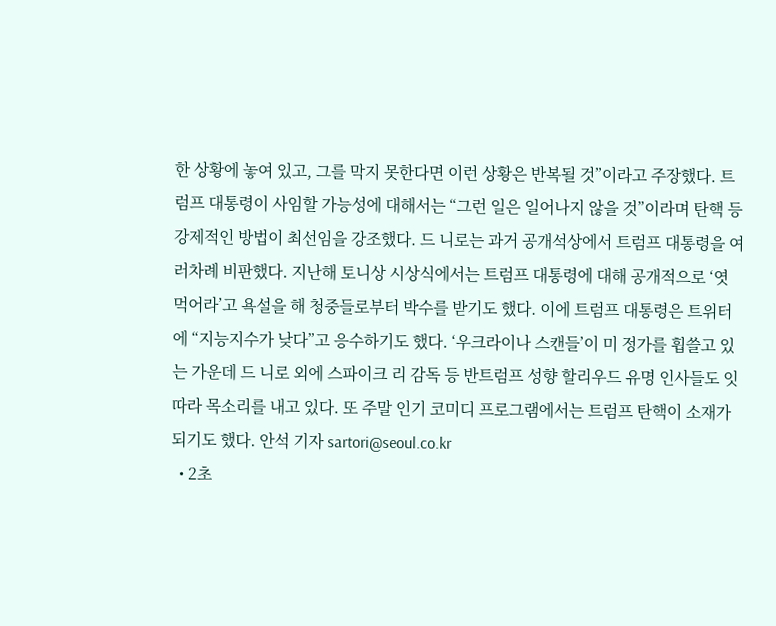한 상황에 놓여 있고, 그를 막지 못한다면 이런 상황은 반복될 것”이라고 주장했다. 트럼프 대통령이 사임할 가능성에 대해서는 “그런 일은 일어나지 않을 것”이라며 탄핵 등 강제적인 방법이 최선임을 강조했다. 드 니로는 과거 공개석상에서 트럼프 대통령을 여러차례 비판했다. 지난해 토니상 시상식에서는 트럼프 대통령에 대해 공개적으로 ‘엿 먹어라’고 욕설을 해 청중들로부터 박수를 받기도 했다. 이에 트럼프 대통령은 트위터에 “지능지수가 낮다”고 응수하기도 했다. ‘우크라이나 스캔들’이 미 정가를 휩쓸고 있는 가운데 드 니로 외에 스파이크 리 감독 등 반트럼프 성향 할리우드 유명 인사들도 잇따라 목소리를 내고 있다. 또 주말 인기 코미디 프로그램에서는 트럼프 탄핵이 소재가 되기도 했다. 안석 기자 sartori@seoul.co.kr
  • 2초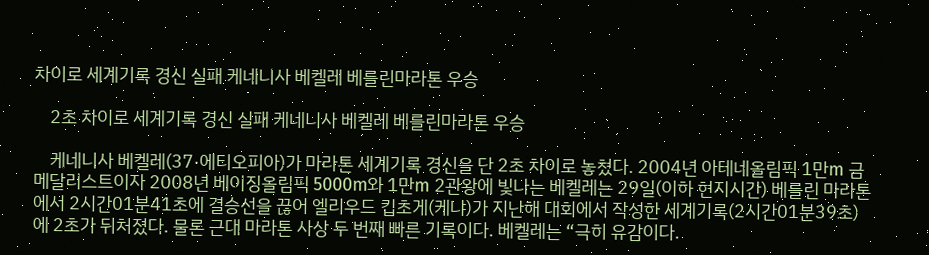차이로 세계기록 경신 실패 케네니사 베켈레 베를린마라톤 우승

    2초 차이로 세계기록 경신 실패 케네니사 베켈레 베를린마라톤 우승

    케네니사 베켈레(37·에티오피아)가 마라톤 세계기록 경신을 단 2초 차이로 놓쳤다. 2004년 아테네올림픽 1만m 금메달리스트이자 2008년 베이징올림픽 5000m와 1만m 2관왕에 빛나는 베켈레는 29일(이하 현지시간) 베를린 마라톤에서 2시간01분41초에 결승선을 끊어 엘리우드 킵초게(케냐)가 지난해 대회에서 작성한 세계기록(2시간01분39초)에 2초가 뒤처졌다. 물론 근대 마라톤 사상 두 번째 빠른 기록이다. 베켈레는 “극히 유감이다.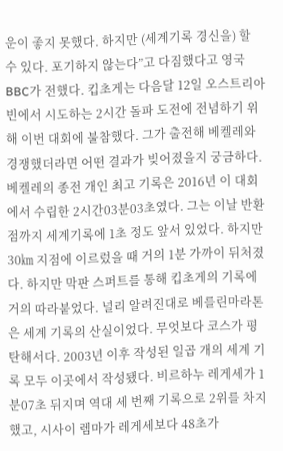운이 좋지 못했다. 하지만 (세계기록 경신을) 할 수 있다. 포기하지 않는다”고 다짐했다고 영국 BBC가 전했다. 킵초게는 다음달 12일 오스트리아 빈에서 시도하는 2시간 돌파 도전에 전념하기 위해 이번 대회에 불참했다. 그가 출전해 베켈레와 경쟁했더라면 어떤 결과가 빚어졌을지 궁금하다. 베켈레의 종전 개인 최고 기록은 2016년 이 대회에서 수립한 2시간03분03초였다. 그는 이날 반환점까지 세계기록에 1초 정도 앞서 있었다. 하지만 30㎞ 지점에 이르렀을 때 거의 1분 가까이 뒤처졌다. 하지만 막판 스퍼트를 통해 킵초게의 기록에 거의 따라붙었다. 널리 알려진대로 베를린마라톤은 세계 기록의 산실이었다. 무엇보다 코스가 평탄해서다. 2003년 이후 작성된 일곱 개의 세계 기록 모두 이곳에서 작성됐다. 비르하누 레게세가 1분07초 뒤지며 역대 세 번째 기록으로 2위를 차지했고, 시사이 렘마가 레게세보다 48초가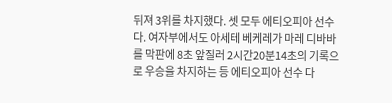뒤져 3위를 차지했다. 셋 모두 에티오피아 선수다. 여자부에서도 아세테 베케레가 마레 디바바를 막판에 8초 앞질러 2시간20분14초의 기록으로 우승을 차지하는 등 에티오피아 선수 다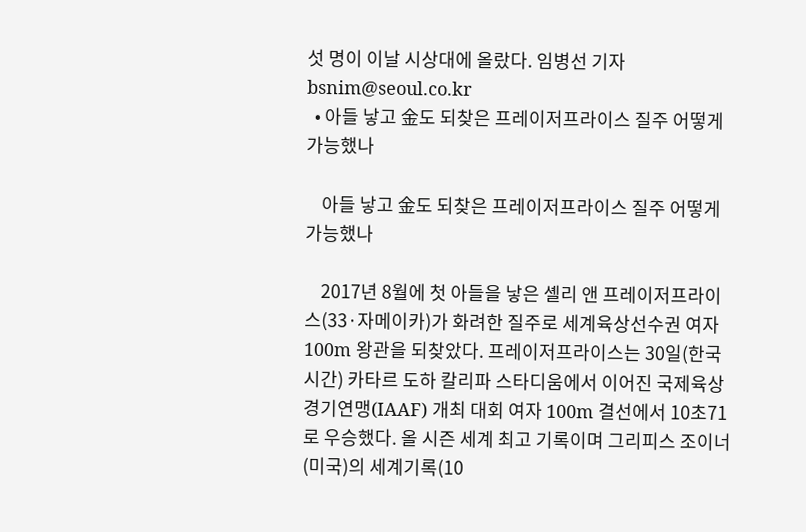섯 명이 이날 시상대에 올랐다. 임병선 기자 bsnim@seoul.co.kr
  • 아들 낳고 金도 되찾은 프레이저프라이스 질주 어떻게 가능했나

    아들 낳고 金도 되찾은 프레이저프라이스 질주 어떻게 가능했나

    2017년 8월에 첫 아들을 낳은 셸리 앤 프레이저프라이스(33·자메이카)가 화려한 질주로 세계육상선수권 여자 100m 왕관을 되찾았다. 프레이저프라이스는 30일(한국시간) 카타르 도하 칼리파 스타디움에서 이어진 국제육상경기연맹(IAAF) 개최 대회 여자 100m 결선에서 10초71로 우승했다. 올 시즌 세계 최고 기록이며 그리피스 조이너(미국)의 세계기록(10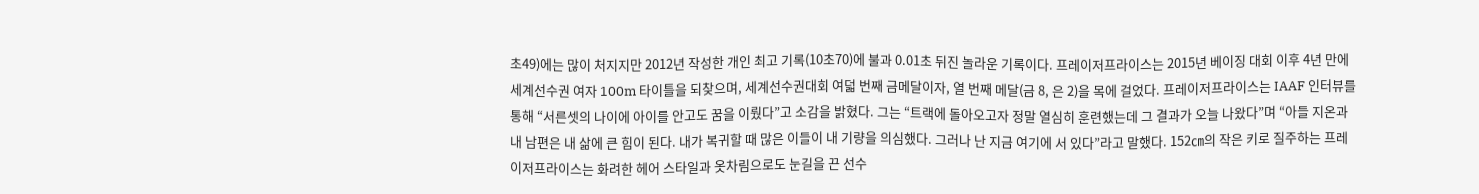초49)에는 많이 처지지만 2012년 작성한 개인 최고 기록(10초70)에 불과 0.01초 뒤진 놀라운 기록이다. 프레이저프라이스는 2015년 베이징 대회 이후 4년 만에 세계선수권 여자 100m 타이틀을 되찾으며, 세계선수권대회 여덟 번째 금메달이자, 열 번째 메달(금 8, 은 2)을 목에 걸었다. 프레이저프라이스는 IAAF 인터뷰를 통해 “서른셋의 나이에 아이를 안고도 꿈을 이뤘다”고 소감을 밝혔다. 그는 “트랙에 돌아오고자 정말 열심히 훈련했는데 그 결과가 오늘 나왔다”며 “아들 지온과 내 남편은 내 삶에 큰 힘이 된다. 내가 복귀할 때 많은 이들이 내 기량을 의심했다. 그러나 난 지금 여기에 서 있다”라고 말했다. 152㎝의 작은 키로 질주하는 프레이저프라이스는 화려한 헤어 스타일과 옷차림으로도 눈길을 끈 선수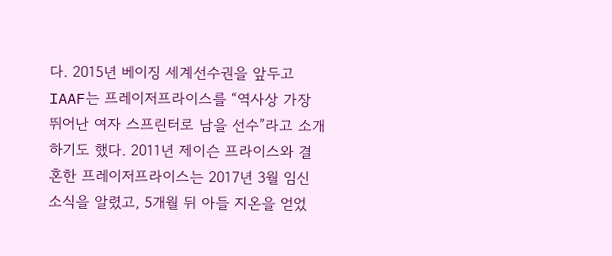다. 2015년 베이징 세계선수권을 앞두고 IAAF는 프레이저프라이스를 “역사상 가장 뛰어난 여자 스프린터로 남을 선수”라고 소개하기도 했다. 2011년 제이슨 프라이스와 결혼한 프레이저프라이스는 2017년 3월 임신 소식을 알렸고, 5개월 뒤 아들 지온을 얻었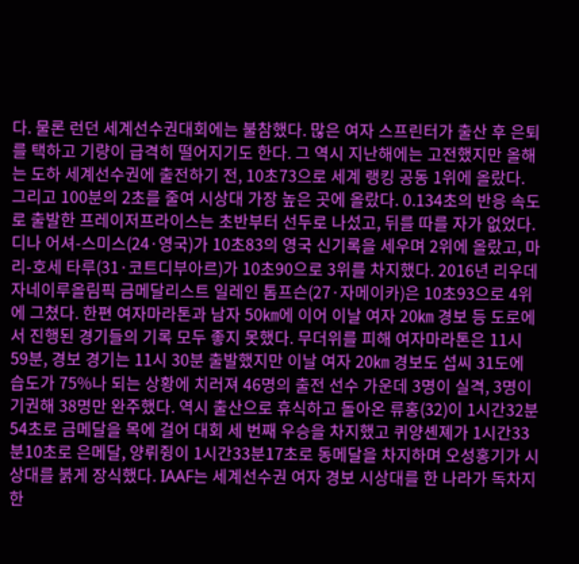다. 물론 런던 세계선수권대회에는 불참했다. 많은 여자 스프린터가 출산 후 은퇴를 택하고 기량이 급격히 떨어지기도 한다. 그 역시 지난해에는 고전했지만 올해는 도하 세계선수권에 출전하기 전, 10초73으로 세계 랭킹 공동 1위에 올랐다. 그리고 100분의 2초를 줄여 시상대 가장 높은 곳에 올랐다. 0.134초의 반응 속도로 출발한 프레이저프라이스는 초반부터 선두로 나섰고, 뒤를 따를 자가 없었다. 디나 어셔-스미스(24·영국)가 10초83의 영국 신기록을 세우며 2위에 올랐고, 마리-호세 타루(31·코트디부아르)가 10초90으로 3위를 차지했다. 2016년 리우데자네이루올림픽 금메달리스트 일레인 톰프슨(27·자메이카)은 10초93으로 4위에 그쳤다. 한편 여자마라톤과 남자 50㎞에 이어 이날 여자 20㎞ 경보 등 도로에서 진행된 경기들의 기록 모두 좋지 못했다. 무더위를 피해 여자마라톤은 11시 59분, 경보 경기는 11시 30분 출발했지만 이날 여자 20㎞ 경보도 섭씨 31도에 습도가 75%나 되는 상황에 치러져 46명의 출전 선수 가운데 3명이 실격, 3명이 기권해 38명만 완주했다. 역시 출산으로 휴식하고 돌아온 류홍(32)이 1시간32분54초로 금메달을 목에 걸어 대회 세 번째 우승을 차지했고 퀴양셴졔가 1시간33분10초로 은메달, 양뤼쥥이 1시간33분17초로 동메달을 차지하며 오성홍기가 시상대를 붉게 장식했다. IAAF는 세계선수권 여자 경보 시상대를 한 나라가 독차지한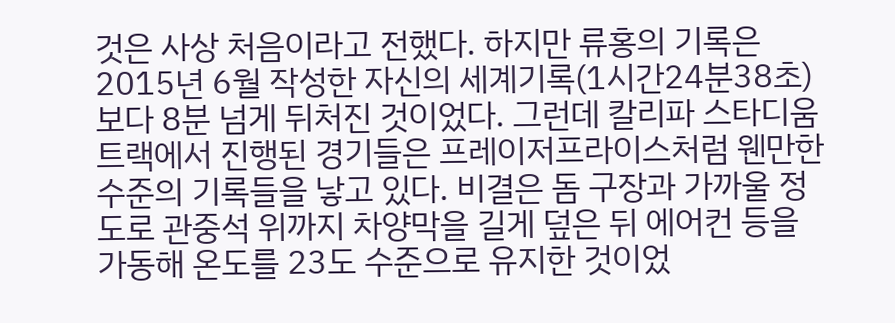것은 사상 처음이라고 전했다. 하지만 류홍의 기록은 2015년 6월 작성한 자신의 세계기록(1시간24분38초)보다 8분 넘게 뒤처진 것이었다. 그런데 칼리파 스타디움 트랙에서 진행된 경기들은 프레이저프라이스처럼 웬만한 수준의 기록들을 낳고 있다. 비결은 돔 구장과 가까울 정도로 관중석 위까지 차양막을 길게 덮은 뒤 에어컨 등을 가동해 온도를 23도 수준으로 유지한 것이었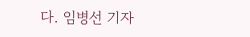다. 임병선 기자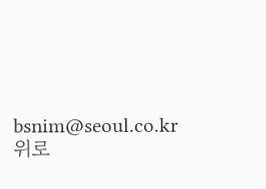bsnim@seoul.co.kr
위로